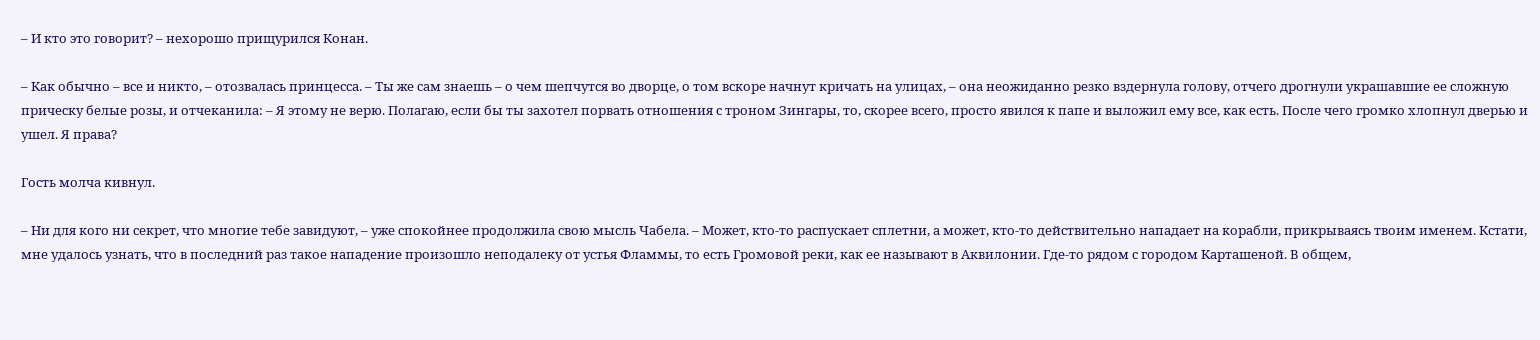– И кто это говорит? – нехорошо прищурился Конан.

– Как обычно – все и никто, – отозвалась принцесса. – Ты же сам знаешь – о чем шепчутся во дворце, о том вскоре начнут кричать на улицах, – она неожиданно резко вздернула голову, отчего дрогнули украшавшие ее сложную прическу белые розы, и отчеканила: – Я этому не верю. Полагаю, если бы ты захотел порвать отношения с троном Зингары, то, скорее всего, просто явился к папе и выложил ему все, как есть. После чего громко хлопнул дверью и ушел. Я права?

Гость молча кивнул.

– Ни для кого ни секрет, что многие тебе завидуют, – уже спокойнее продолжила свою мысль Чабела. – Может, кто-то распускает сплетни, а может, кто-то действительно нападает на корабли, прикрываясь твоим именем. Кстати, мне удалось узнать, что в последний раз такое нападение произошло неподалеку от устья Фламмы, то есть Громовой реки, как ее называют в Аквилонии. Где-то рядом с городом Карташеной. В общем,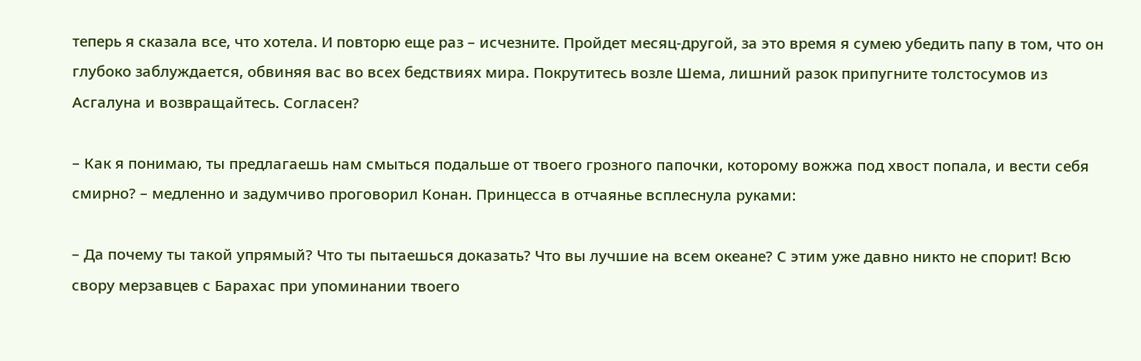теперь я сказала все, что хотела. И повторю еще раз – исчезните. Пройдет месяц-другой, за это время я сумею убедить папу в том, что он глубоко заблуждается, обвиняя вас во всех бедствиях мира. Покрутитесь возле Шема, лишний разок припугните толстосумов из Асгалуна и возвращайтесь. Согласен?

– Как я понимаю, ты предлагаешь нам смыться подальше от твоего грозного папочки, которому вожжа под хвост попала, и вести себя смирно? – медленно и задумчиво проговорил Конан. Принцесса в отчаянье всплеснула руками:

– Да почему ты такой упрямый? Что ты пытаешься доказать? Что вы лучшие на всем океане? С этим уже давно никто не спорит! Всю свору мерзавцев с Барахас при упоминании твоего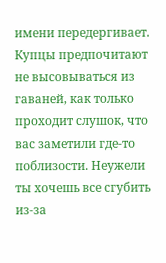имени передергивает. Купцы предпочитают не высовываться из гаваней, как только проходит слушок, что вас заметили где-то поблизости. Неужели ты хочешь все сгубить из-за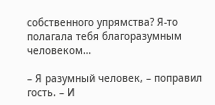собственного упрямства? Я-то полагала тебя благоразумным человеком…

– Я разумный человек, – поправил гость. – И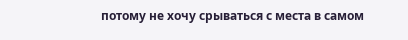потому не хочу срываться с места в самом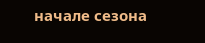начале сезона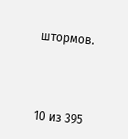штормов.



10 из 395